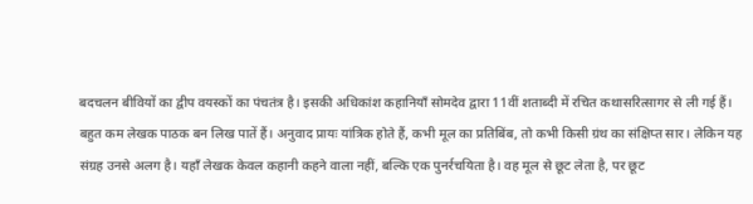बदचलन बीवियों का द्वीप वयस्कों का पंचतंत्र है। इसकी अधिकांश कहानियाँ सोमदेव द्वारा 11वीं शताब्दी में रचित कथासरित्सागर से ली गई हैं।
बहुत कम लेखक पाठक बन लिख पातें हैं। अनुवाद प्रायः यांत्रिक होते हैं, कभी मूल का प्रतिबिंब, तो कभी किसी ग्रंथ का संक्षिप्त सार। लेकिन यह संग्रह उनसे अलग है। यहाँ लेखक केवल कहानी कहने वाला नहीं, बल्कि एक पुनर्रचयिता है। वह मूल से छूट लेता है, पर छूट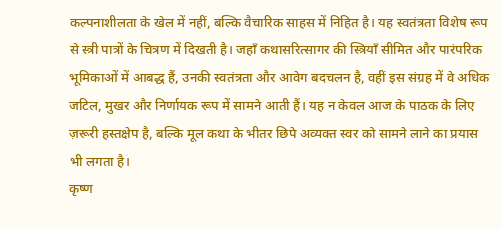कल्पनाशीलता के खेल में नहीं, बल्कि वैचारिक साहस में निहित है। यह स्वतंत्रता विशेष रूप से स्त्री पात्रों के चित्रण में दिखती है। जहाँ कथासरित्सागर की स्त्रियाँ सीमित और पारंपरिक भूमिकाओं में आबद्ध हैं, उनकी स्वतंत्रता और आवेग बदचलन है, वहीं इस संग्रह में वे अधिक जटिल, मुखर और निर्णायक रूप में सामने आती हैं। यह न केवल आज के पाठक के लिए ज़रूरी हस्तक्षेप है, बल्कि मूल कथा के भीतर छिपे अव्यक्त स्वर को सामने लाने का प्रयास भी लगता है।
कृष्ण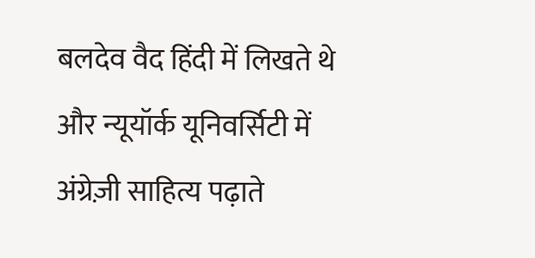बलदेव वैद हिंदी में लिखते थे और न्यूयॉर्क यूनिवर्सिटी में अंग्रेज़ी साहित्य पढ़ाते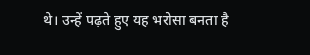थे। उन्हें पढ़ते हुए यह भरोसा बनता है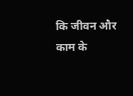कि जीवन और काम के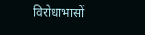विरोधाभासों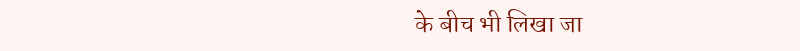के बीच भी लिखा जा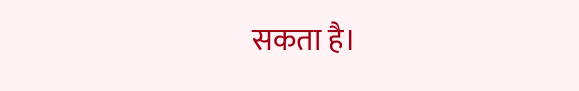सकता है।